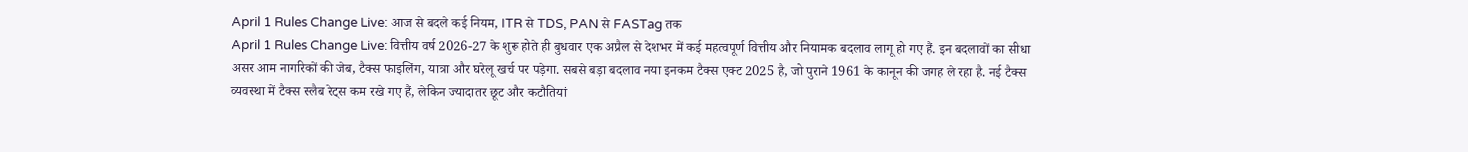April 1 Rules Change Live: आज से बदले कई नियम, ITR से TDS, PAN से FASTag तक
April 1 Rules Change Live: वित्तीय वर्ष 2026-27 के शुरू होते ही बुधवार एक अप्रैल से देशभर में कई महत्वपूर्ण वित्तीय और नियामक बदलाव लागू हो गए हैं. इन बदलावों का सीधा असर आम नागरिकों की जेब, टैक्स फाइलिंग, यात्रा और घरेलू खर्च पर पड़ेगा. सबसे बड़ा बदलाव नया इनकम टैक्स एक्ट 2025 है, जो पुराने 1961 के कानून की जगह ले रहा है. नई टैक्स व्यवस्था में टैक्स स्लैब रेट्स कम रखे गए हैं, लेकिन ज्यादातर छूट और कटौतियां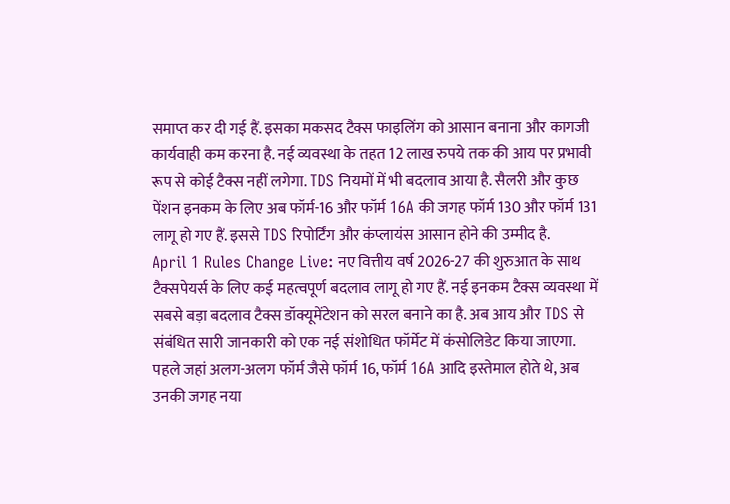समाप्त कर दी गई हैं. इसका मकसद टैक्स फाइलिंग को आसान बनाना और कागजी कार्यवाही कम करना है. नई व्यवस्था के तहत 12 लाख रुपये तक की आय पर प्रभावी रूप से कोई टैक्स नहीं लगेगा. TDS नियमों में भी बदलाव आया है. सैलरी और कुछ पेंशन इनकम के लिए अब फॉर्म-16 और फॉर्म 16A की जगह फॉर्म 130 और फॉर्म 131 लागू हो गए हैं. इससे TDS रिपोर्टिंग और कंप्लायंस आसान होने की उम्मीद है.
April 1 Rules Change Live: नए वित्तीय वर्ष 2026-27 की शुरुआत के साथ टैक्सपेयर्स के लिए कई महत्वपूर्ण बदलाव लागू हो गए हैं. नई इनकम टैक्स व्यवस्था में सबसे बड़ा बदलाव टैक्स डॉक्यूमेंटेशन को सरल बनाने का है. अब आय और TDS से संबंधित सारी जानकारी को एक नई संशोधित फॉर्मेट में कंसोलिडेट किया जाएगा. पहले जहां अलग-अलग फॉर्म जैसे फॉर्म 16, फॉर्म 16A आदि इस्तेमाल होते थे, अब उनकी जगह नया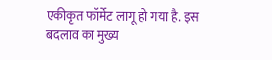एकीकृत फॉर्मेट लागू हो गया है. इस बदलाव का मुख्य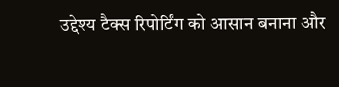उद्देश्य टैक्स रिपोर्टिंग को आसान बनाना और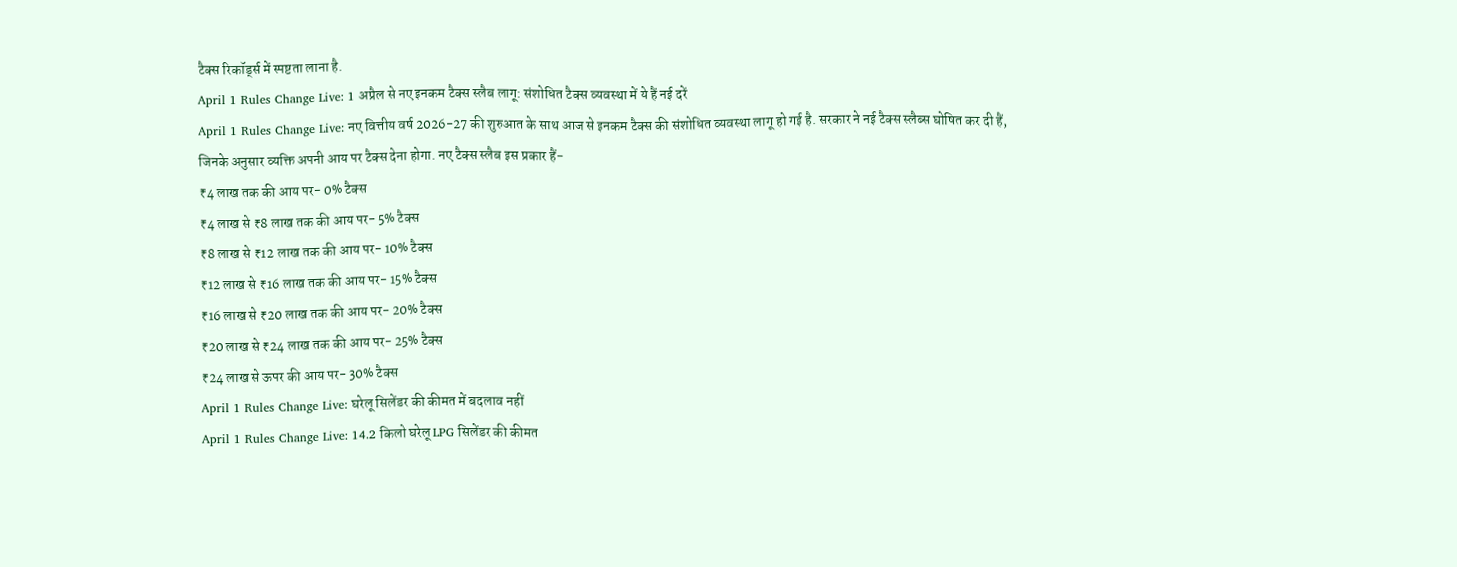टैक्स रिकॉर्ड्स में स्पष्टता लाना है.
April 1 Rules Change Live: 1 अप्रैल से नए इनकम टैक्स स्लैब लागू: संशोधित टैक्स व्यवस्था में ये हैं नई दरें
April 1 Rules Change Live: नए वित्तीय वर्ष 2026-27 की शुरुआत के साथ आज से इनकम टैक्स की संशोधित व्यवस्था लागू हो गई है. सरकार ने नई टैक्स स्लैब्स घोषित कर दी हैं, जिनके अनुसार व्यक्ति अपनी आय पर टैक्स देना होगा. नए टैक्स स्लैब इस प्रकार हैं-
₹4 लाख तक की आय पर- 0% टैक्स
₹4 लाख से ₹8 लाख तक की आय पर- 5% टैक्स
₹8 लाख से ₹12 लाख तक की आय पर- 10% टैक्स
₹12 लाख से ₹16 लाख तक की आय पर- 15% टैक्स
₹16 लाख से ₹20 लाख तक की आय पर- 20% टैक्स
₹20 लाख से ₹24 लाख तक की आय पर- 25% टैक्स
₹24 लाख से ऊपर की आय पर- 30% टैक्स
April 1 Rules Change Live: घरेलू सिलेंडर की कीमत में बदलाव नहीं
April 1 Rules Change Live: 14.2 किलो घरेलू LPG सिलेंडर की कीमत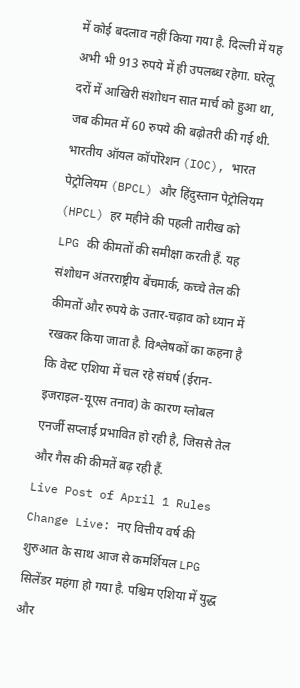में कोई बदलाव नहीं किया गया है. दिल्ली में यह अभी भी 913 रुपये में ही उपलब्ध रहेगा. घरेलू दरों में आखिरी संशोधन सात मार्च को हुआ था, जब कीमत में 60 रुपये की बढ़ोतरी की गई थी. भारतीय ऑयल कॉर्पोरेशन (IOC), भारत पेट्रोलियम (BPCL) और हिंदुस्तान पेट्रोलियम (HPCL) हर महीने की पहली तारीख को LPG की कीमतों की समीक्षा करती हैं. यह संशोधन अंतरराष्ट्रीय बेंचमार्क, कच्चे तेल की कीमतों और रुपये के उतार-चढ़ाव को ध्यान में रखकर किया जाता है. विश्लेषकों का कहना है कि वेस्ट एशिया में चल रहे संघर्ष (ईरान-इजराइल-यूएस तनाव) के कारण ग्लोबल एनर्जी सप्लाई प्रभावित हो रही है, जिससे तेल और गैस की कीमतें बढ़ रही हैं.
Live Post of April 1 Rules Change Live: नए वित्तीय वर्ष की शुरुआत के साथ आज से कमर्शियल LPG सिलेंडर महंगा हो गया है. पश्चिम एशिया में युद्ध और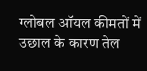ग्लोबल ऑयल कीमतों में उछाल के कारण तेल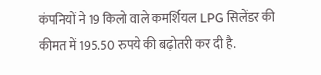कंपनियों ने 19 किलो वाले कमर्शियल LPG सिलेंडर की कीमत में 195.50 रुपये की बढ़ोतरी कर दी है.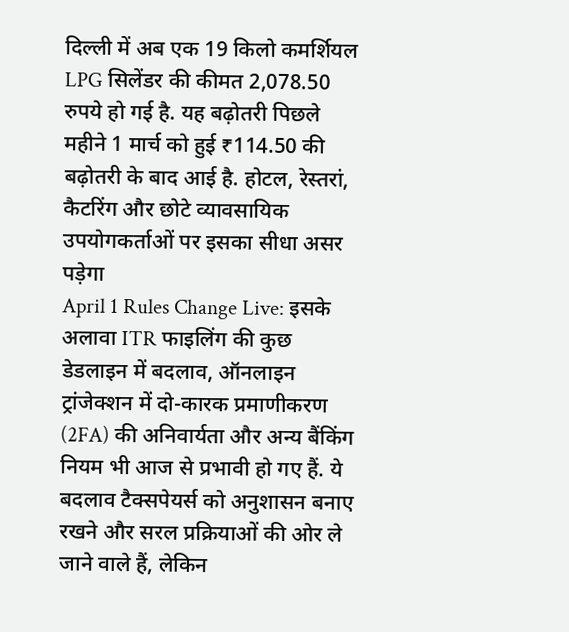दिल्ली में अब एक 19 किलो कमर्शियल LPG सिलेंडर की कीमत 2,078.50 रुपये हो गई है. यह बढ़ोतरी पिछले महीने 1 मार्च को हुई ₹114.50 की बढ़ोतरी के बाद आई है. होटल, रेस्तरां, कैटरिंग और छोटे व्यावसायिक उपयोगकर्ताओं पर इसका सीधा असर पड़ेगा
April 1 Rules Change Live: इसके अलावा ITR फाइलिंग की कुछ डेडलाइन में बदलाव, ऑनलाइन ट्रांजेक्शन में दो-कारक प्रमाणीकरण (2FA) की अनिवार्यता और अन्य बैंकिंग नियम भी आज से प्रभावी हो गए हैं. ये बदलाव टैक्सपेयर्स को अनुशासन बनाए रखने और सरल प्रक्रियाओं की ओर ले जाने वाले हैं, लेकिन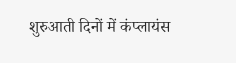शुरुआती दिनों में कंप्लायंस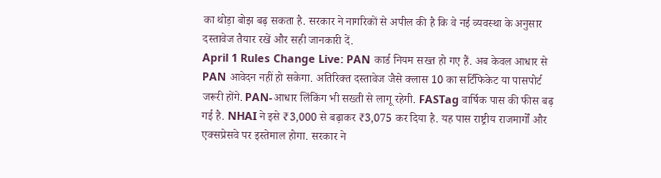का थोड़ा बोझ बढ़ सकता है. सरकार ने नागरिकों से अपील की है कि वे नई व्यवस्था के अनुसार दस्तावेज तैयार रखें और सही जानकारी दें.
April 1 Rules Change Live: PAN कार्ड नियम सख्त हो गए हैं. अब केवल आधार से PAN आवेदन नहीं हो सकेगा. अतिरिक्त दस्तावेज जैसे क्लास 10 का सर्टिफिकेट या पासपोर्ट जरूरी होंगे. PAN-आधार लिंकिंग भी सख्ती से लागू रहेगी. FASTag वार्षिक पास की फीस बढ़ गई है. NHAI ने इसे ₹3,000 से बढ़ाकर ₹3,075 कर दिया है. यह पास राष्ट्रीय राजमार्गों और एक्सप्रेसवे पर इस्तेमाल होगा. सरकार ने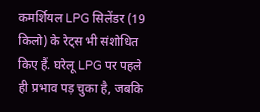कमर्शियल LPG सिलेंडर (19 किलो) के रेट्स भी संशोधित किए हैं. घरेलू LPG पर पहले ही प्रभाव पड़ चुका है, जबकि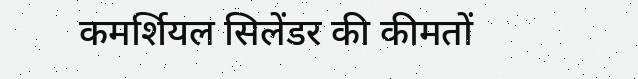कमर्शियल सिलेंडर की कीमतों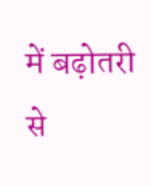में बढ़ोतरी से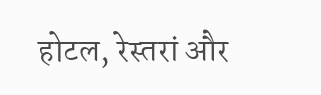होटल, रेस्तरां और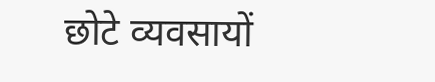छोटे व्यवसायों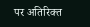पर अतिरिक्त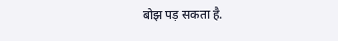बोझ पड़ सकता है.